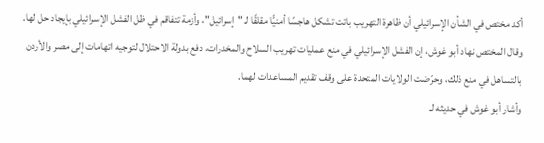أكد مختص في الشأن الإسرائيلي أن ظاهرة التهريب باتت تشكل هاجسًا أمنيًّا مقلقًا لـ "إسرائيل"، وأزمة تتفاقم في ظل الفشل الإسرائيلي بإيجاد حل لها.
وقال المختص نهاد أبو غوش، إن الفشل الإسرائيلي في منع عمليات تهريب السلاح والمخدرات، دفع بدولة الاحتلال لتوجيه اتهامات إلى مصر والأردن بالتساهل في منع ذلك، وحرّضت الولايات المتحدة على وقف تقديم المساعدات لهما.
وأشار أبو غوش في حديثه لـ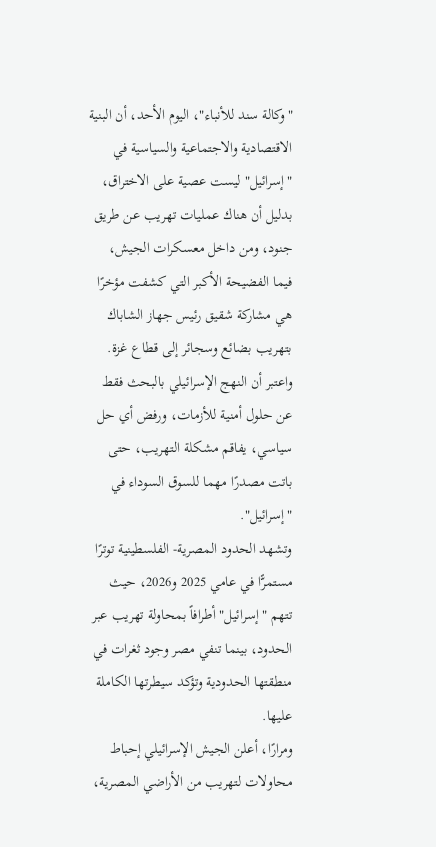"وكالة سند للأنباء"، اليوم الأحد، أن البنية الاقتصادية والاجتماعية والسياسية في "إسرائيل" ليست عصية على الاختراق، بدليل أن هناك عمليات تهريب عن طريق جنود، ومن داخل معسكرات الجيش، فيما الفضيحة الأكبر التي كشفت مؤخرًا هي مشاركة شقيق رئيس جهاز الشاباك بتهريب بضائع وسجائر إلى قطاع غزة.
واعتبر أن النهج الإسرائيلي بالبحث فقط عن حلول أمنية للأزمات، ورفض أي حل سياسي، يفاقم مشكلة التهريب، حتى باتت مصدرًا مهما للسوق السوداء في "إسرائيل".
وتشهد الحدود المصرية- الفلسطينية توترًا مستمرًّا في عامي 2025 و2026، حيث تتهم "إسرائيل" أطرافاً بمحاولة تهريب عبر الحدود، بينما تنفي مصر وجود ثغرات في منطقتها الحدودية وتؤكد سيطرتها الكاملة عليها.
ومرارًا، أعلن الجيش الإسرائيلي إحباط محاولات لتهريب من الأراضي المصرية،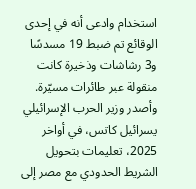استخدام وادعى أنه في إحدى الوقائع تم ضبط 19 مسدسًا و3 رشاشات وذخيرة كانت منقولة عبر طائرات مسيّرة.
وأصدر وزير الحرب الإسرائيلي يسرائيل كاتس، في أواخر 2025، تعليمات بتحويل الشريط الحدودي مع مصر إلى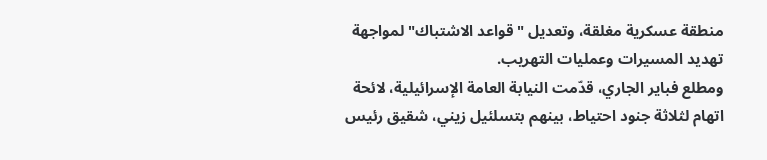منطقة عسكرية مغلقة، وتعديل "قواعد الاشتباك" لمواجهة تهديد المسيرات وعمليات التهريب.
ومطلع فباير الجاري، قدّمت النيابة العامة الإسرائيلية، لائحة اتهام لثلاثة جنود احتياط، بينهم بتسلئيل زيني، شقيق رئيس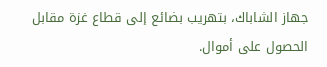جهاز الشاباك، بتهريب بضائع إلى قطاع غزة مقابل الحصول على أموال.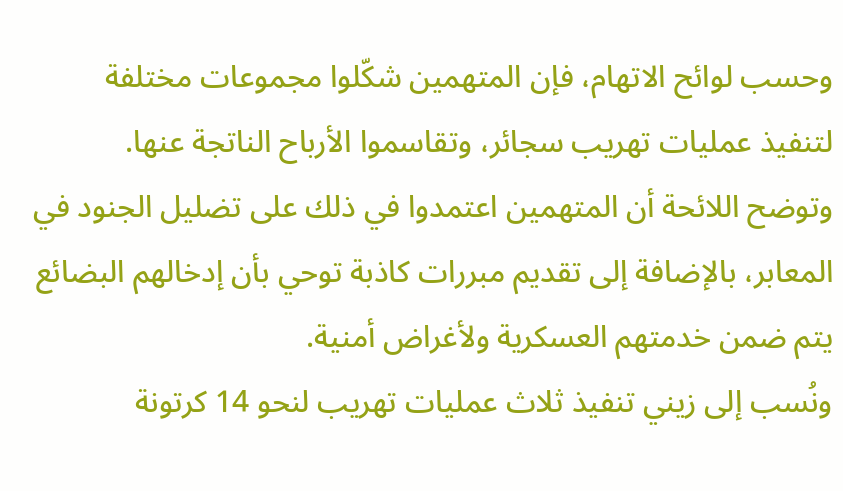وحسب لوائح الاتهام، فإن المتهمين شكّلوا مجموعات مختلفة لتنفيذ عمليات تهريب سجائر، وتقاسموا الأرباح الناتجة عنها.
وتوضح اللائحة أن المتهمين اعتمدوا في ذلك على تضليل الجنود في المعابر، بالإضافة إلى تقديم مبررات كاذبة توحي بأن إدخالهم البضائع يتم ضمن خدمتهم العسكرية ولأغراض أمنية.
ونُسب إلى زيني تنفيذ ثلاث عمليات تهريب لنحو 14 كرتونة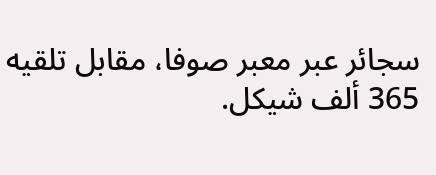سجائر عبر معبر صوفا، مقابل تلقيه 365 ألف شيكل.